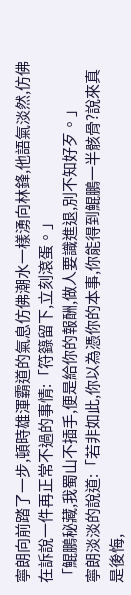寧朗向前踏了一步,頓時雄渾霸道的氣息仿佛潮水一樣湧向林鋒,他語氣淡然,仿佛在訴說一件再正常不過的事情:「符籙留下,立刻滾蛋。」
「鯤鵬秘藏,我蜀山不插手,便是給你的報酬,做人要識進退,別不知好歹。」
寧朗淡淡的說道:「若非如此,你以為憑你的本事,你能得到鯤鵬一半骸骨?說來真是後悔,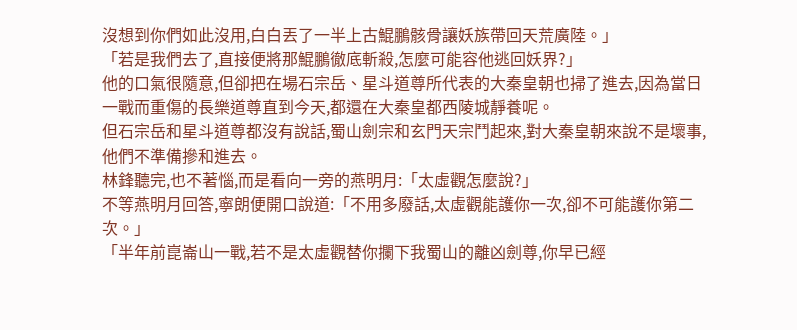沒想到你們如此沒用,白白丟了一半上古鯤鵬骸骨讓妖族帶回天荒廣陸。」
「若是我們去了,直接便將那鯤鵬徹底斬殺,怎麼可能容他逃回妖界?」
他的口氣很隨意,但卻把在場石宗岳、星斗道尊所代表的大秦皇朝也掃了進去,因為當日一戰而重傷的長樂道尊直到今天,都還在大秦皇都西陵城靜養呢。
但石宗岳和星斗道尊都沒有說話,蜀山劍宗和玄門天宗鬥起來,對大秦皇朝來說不是壞事,他們不準備摻和進去。
林鋒聽完,也不著惱,而是看向一旁的燕明月:「太虛觀怎麼說?」
不等燕明月回答,寧朗便開口說道:「不用多廢話,太虛觀能護你一次,卻不可能護你第二次。」
「半年前崑崙山一戰,若不是太虛觀替你攔下我蜀山的離凶劍尊,你早已經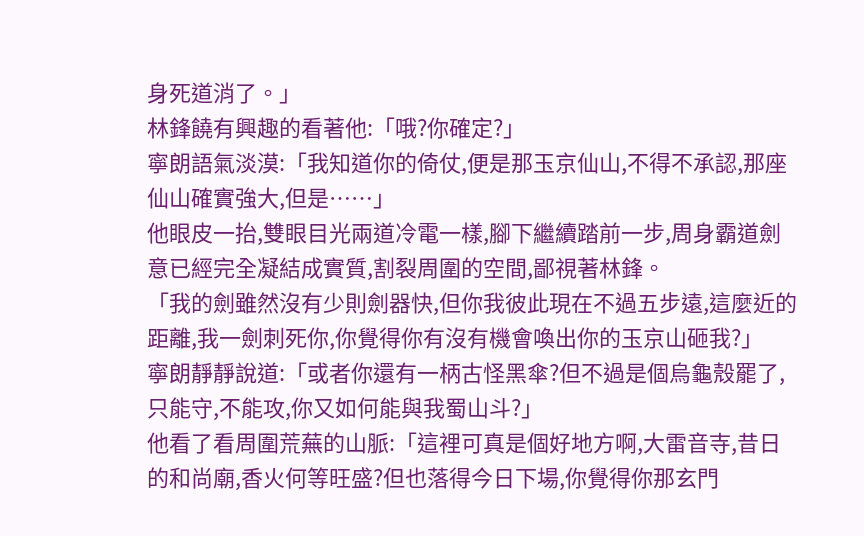身死道消了。」
林鋒饒有興趣的看著他:「哦?你確定?」
寧朗語氣淡漠:「我知道你的倚仗,便是那玉京仙山,不得不承認,那座仙山確實強大,但是……」
他眼皮一抬,雙眼目光兩道冷電一樣,腳下繼續踏前一步,周身霸道劍意已經完全凝結成實質,割裂周圍的空間,鄙視著林鋒。
「我的劍雖然沒有少則劍器快,但你我彼此現在不過五步遠,這麼近的距離,我一劍刺死你,你覺得你有沒有機會喚出你的玉京山砸我?」
寧朗靜靜說道:「或者你還有一柄古怪黑傘?但不過是個烏龜殼罷了,只能守,不能攻,你又如何能與我蜀山斗?」
他看了看周圍荒蕪的山脈:「這裡可真是個好地方啊,大雷音寺,昔日的和尚廟,香火何等旺盛?但也落得今日下場,你覺得你那玄門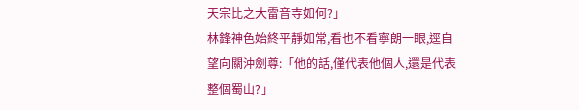天宗比之大雷音寺如何?」
林鋒神色始終平靜如常,看也不看寧朗一眼,逕自望向關沖劍尊:「他的話,僅代表他個人,還是代表整個蜀山?」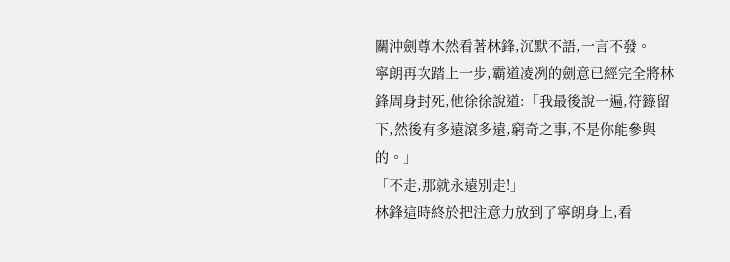關沖劍尊木然看著林鋒,沉默不語,一言不發。
寧朗再次踏上一步,霸道凌冽的劍意已經完全將林鋒周身封死,他徐徐說道:「我最後說一遍,符籙留下,然後有多遠滾多遠,窮奇之事,不是你能參與的。」
「不走,那就永遠別走!」
林鋒這時終於把注意力放到了寧朗身上,看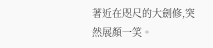著近在咫尺的大劍修,突然展顏一笑。